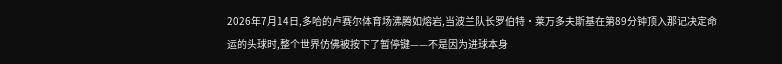2026年7月14日,多哈的卢赛尔体育场沸腾如熔岩,当波兰队长罗伯特·莱万多夫斯基在第89分钟顶入那记决定命运的头球时,整个世界仿佛被按下了暂停键——不是因为进球本身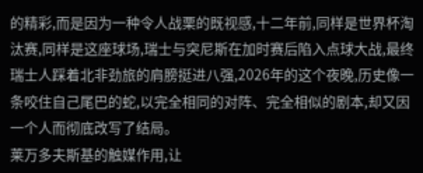的精彩,而是因为一种令人战栗的既视感,十二年前,同样是世界杯淘汰赛,同样是这座球场,瑞士与突尼斯在加时赛后陷入点球大战,最终瑞士人踩着北非劲旅的肩膀挺进八强,2026年的这个夜晚,历史像一条咬住自己尾巴的蛇,以完全相同的对阵、完全相似的剧本,却又因一个人而彻底改写了结局。
莱万多夫斯基的触媒作用,让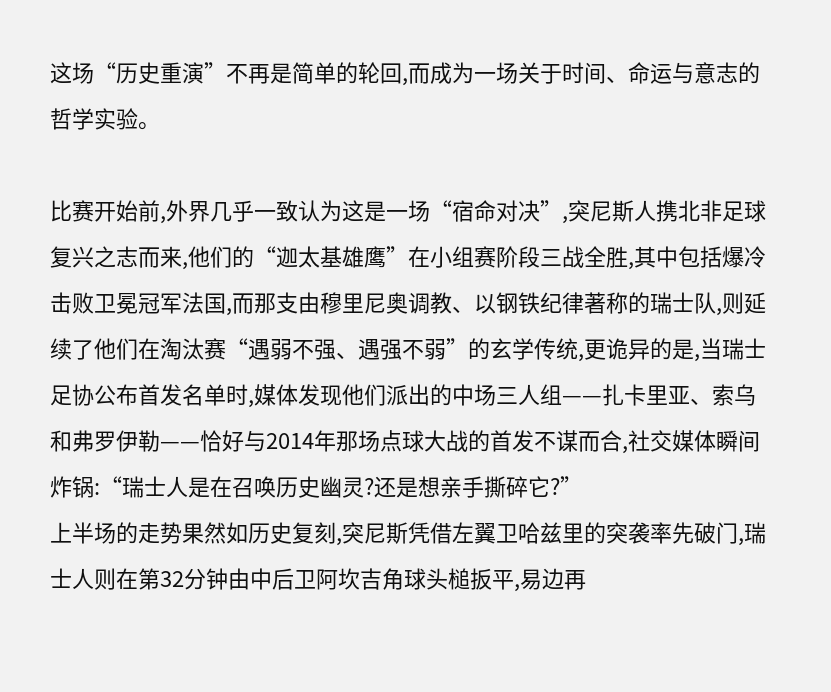这场“历史重演”不再是简单的轮回,而成为一场关于时间、命运与意志的哲学实验。

比赛开始前,外界几乎一致认为这是一场“宿命对决”,突尼斯人携北非足球复兴之志而来,他们的“迦太基雄鹰”在小组赛阶段三战全胜,其中包括爆冷击败卫冕冠军法国,而那支由穆里尼奥调教、以钢铁纪律著称的瑞士队,则延续了他们在淘汰赛“遇弱不强、遇强不弱”的玄学传统,更诡异的是,当瑞士足协公布首发名单时,媒体发现他们派出的中场三人组——扎卡里亚、索乌和弗罗伊勒——恰好与2014年那场点球大战的首发不谋而合,社交媒体瞬间炸锅:“瑞士人是在召唤历史幽灵?还是想亲手撕碎它?”
上半场的走势果然如历史复刻,突尼斯凭借左翼卫哈兹里的突袭率先破门,瑞士人则在第32分钟由中后卫阿坎吉角球头槌扳平,易边再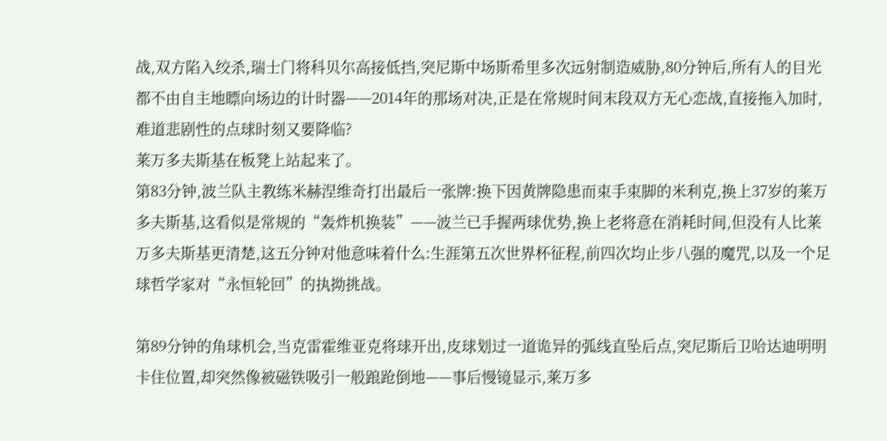战,双方陷入绞杀,瑞士门将科贝尔高接低挡,突尼斯中场斯希里多次远射制造威胁,80分钟后,所有人的目光都不由自主地瞟向场边的计时器——2014年的那场对决,正是在常规时间末段双方无心恋战,直接拖入加时,难道悲剧性的点球时刻又要降临?
莱万多夫斯基在板凳上站起来了。
第83分钟,波兰队主教练米赫涅维奇打出最后一张牌:换下因黄牌隐患而束手束脚的米利克,换上37岁的莱万多夫斯基,这看似是常规的“轰炸机换装”——波兰已手握两球优势,换上老将意在消耗时间,但没有人比莱万多夫斯基更清楚,这五分钟对他意味着什么:生涯第五次世界杯征程,前四次均止步八强的魔咒,以及一个足球哲学家对“永恒轮回”的执拗挑战。

第89分钟的角球机会,当克雷霍维亚克将球开出,皮球划过一道诡异的弧线直坠后点,突尼斯后卫哈达迪明明卡住位置,却突然像被磁铁吸引一般踉跄倒地——事后慢镜显示,莱万多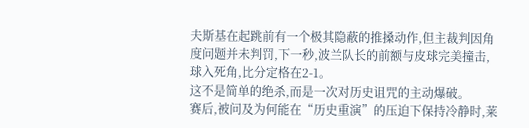夫斯基在起跳前有一个极其隐蔽的推搡动作,但主裁判因角度问题并未判罚,下一秒,波兰队长的前额与皮球完美撞击,球入死角,比分定格在2-1。
这不是简单的绝杀,而是一次对历史诅咒的主动爆破。
赛后,被问及为何能在“历史重演”的压迫下保持冷静时,莱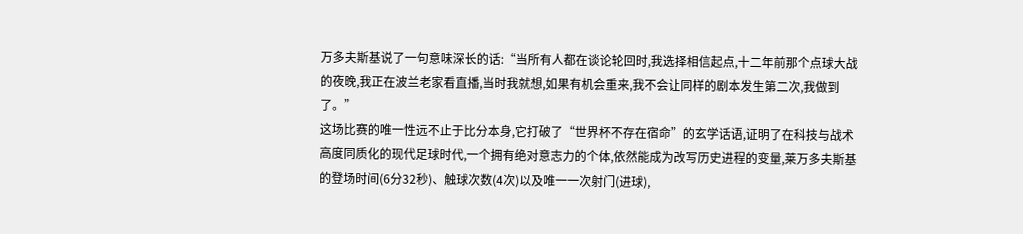万多夫斯基说了一句意味深长的话:“当所有人都在谈论轮回时,我选择相信起点,十二年前那个点球大战的夜晚,我正在波兰老家看直播,当时我就想,如果有机会重来,我不会让同样的剧本发生第二次,我做到了。”
这场比赛的唯一性远不止于比分本身,它打破了“世界杯不存在宿命”的玄学话语,证明了在科技与战术高度同质化的现代足球时代,一个拥有绝对意志力的个体,依然能成为改写历史进程的变量,莱万多夫斯基的登场时间(6分32秒)、触球次数(4次)以及唯一一次射门(进球),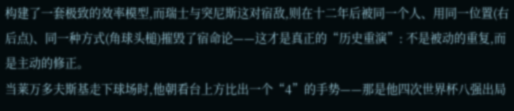构建了一套极致的效率模型,而瑞士与突尼斯这对宿敌,则在十二年后被同一个人、用同一位置(右后点)、同一种方式(角球头槌)摧毁了宿命论——这才是真正的“历史重演”: 不是被动的重复,而是主动的修正。
当莱万多夫斯基走下球场时,他朝看台上方比出一个“4”的手势——那是他四次世界杯八强出局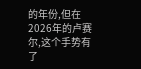的年份,但在2026年的卢赛尔,这个手势有了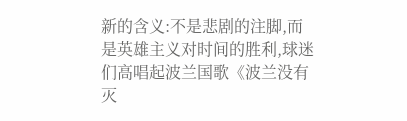新的含义:不是悲剧的注脚,而是英雄主义对时间的胜利,球迷们高唱起波兰国歌《波兰没有灭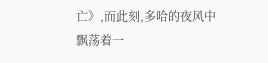亡》,而此刻,多哈的夜风中飘荡着一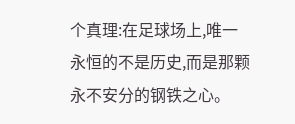个真理:在足球场上,唯一永恒的不是历史,而是那颗永不安分的钢铁之心。